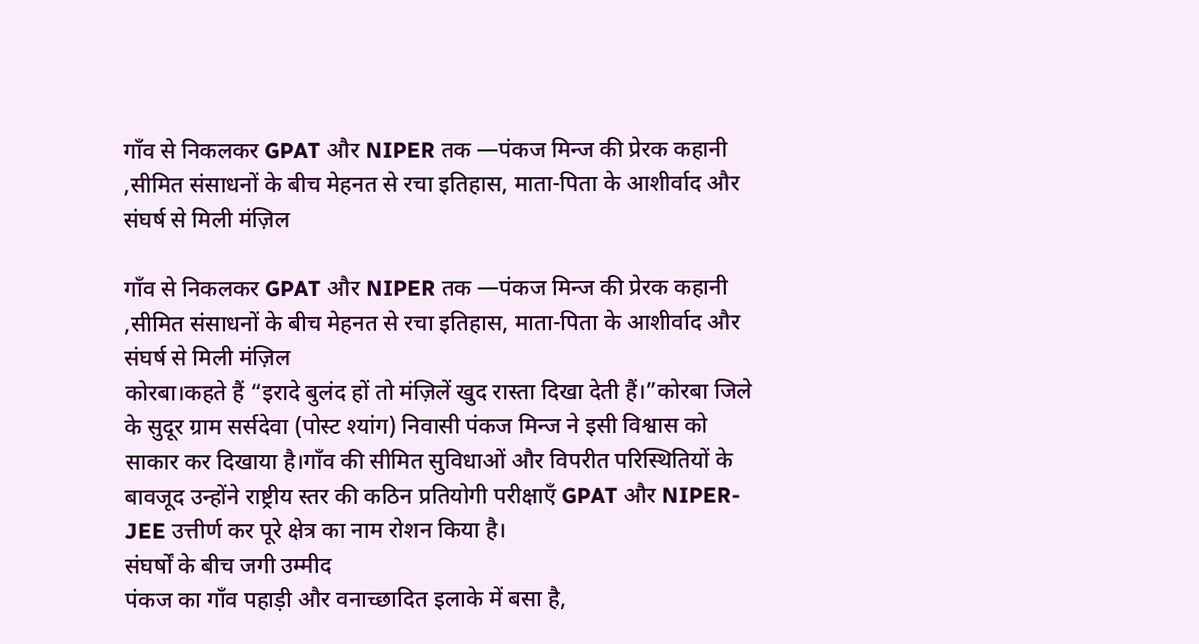गाँव से निकलकर GPAT और NIPER तक —पंकज मिन्ज की प्रेरक कहानी ,सीमित संसाधनों के बीच मेहनत से रचा इतिहास, माता-पिता के आशीर्वाद और संघर्ष से मिली मंज़िल

गाँव से निकलकर GPAT और NIPER तक —पंकज मिन्ज की प्रेरक कहानी ,सीमित संसाधनों के बीच मेहनत से रचा इतिहास, माता-पिता के आशीर्वाद और संघर्ष से मिली मंज़िल
कोरबा।कहते हैं “इरादे बुलंद हों तो मंज़िलें खुद रास्ता दिखा देती हैं।”कोरबा जिले के सुदूर ग्राम सर्सदेवा (पोस्ट श्यांग) निवासी पंकज मिन्ज ने इसी विश्वास को साकार कर दिखाया है।गाँव की सीमित सुविधाओं और विपरीत परिस्थितियों के बावजूद उन्होंने राष्ट्रीय स्तर की कठिन प्रतियोगी परीक्षाएँ GPAT और NIPER-JEE उत्तीर्ण कर पूरे क्षेत्र का नाम रोशन किया है।
संघर्षों के बीच जगी उम्मीद
पंकज का गाँव पहाड़ी और वनाच्छादित इलाके में बसा है,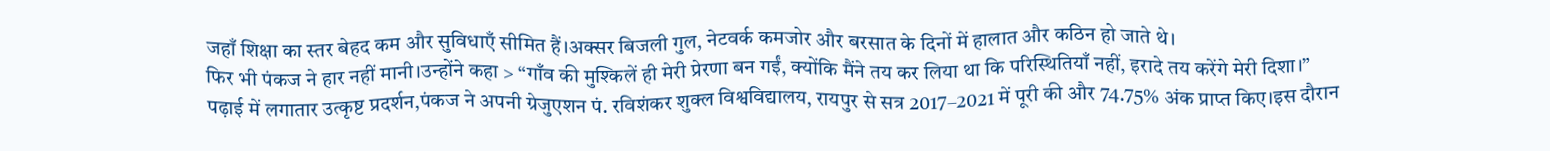जहाँ शिक्षा का स्तर बेहद कम और सुविधाएँ सीमित हैं।अक्सर बिजली गुल, नेटवर्क कमजोर और बरसात के दिनों में हालात और कठिन हो जाते थे।
फिर भी पंकज ने हार नहीं मानी।उन्होंने कहा > “गाँव की मुश्किलें ही मेरी प्रेरणा बन गईं, क्योंकि मैंने तय कर लिया था कि परिस्थितियाँ नहीं, इरादे तय करेंगे मेरी दिशा।”
पढ़ाई में लगातार उत्कृष्ट प्रदर्शन,पंकज ने अपनी ग्रेजुएशन पं. रविशंकर शुक्ल विश्वविद्यालय, रायपुर से सत्र 2017–2021 में पूरी की और 74.75% अंक प्राप्त किए।इस दौरान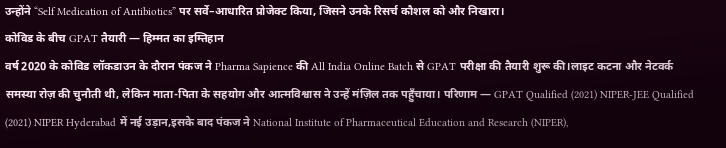उन्होंने “Self Medication of Antibiotics” पर सर्वे–आधारित प्रोजेक्ट किया, जिसने उनके रिसर्च कौशल को और निखारा।
कोविड के बीच GPAT तैयारी — हिम्मत का इम्तिहान
वर्ष 2020 के कोविड लॉकडाउन के दौरान पंकज ने Pharma Sapience की All India Online Batch से GPAT परीक्षा की तैयारी शुरू की।लाइट कटना और नेटवर्क समस्या रोज़ की चुनौती थी, लेकिन माता-पिता के सहयोग और आत्मविश्वास ने उन्हें मंज़िल तक पहुँचाया। परिणाम — GPAT Qualified (2021) NIPER-JEE Qualified (2021) NIPER Hyderabad में नई उड़ान,इसके बाद पंकज ने National Institute of Pharmaceutical Education and Research (NIPER),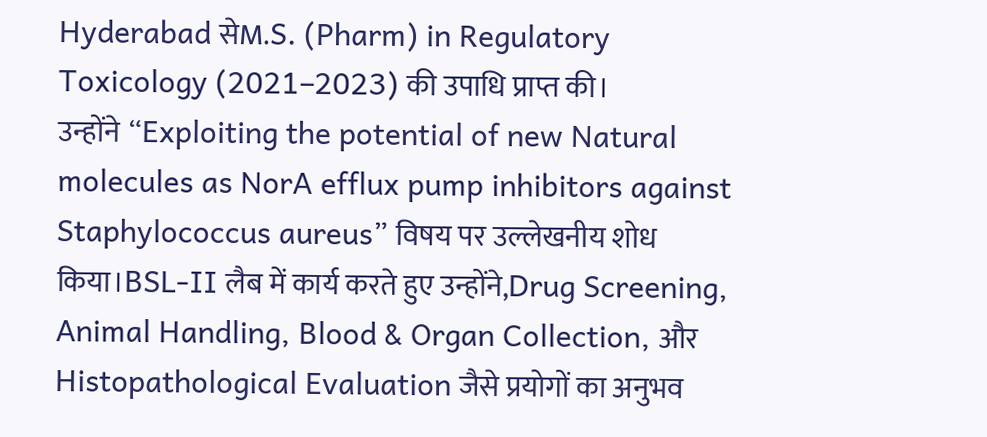Hyderabad सेM.S. (Pharm) in Regulatory Toxicology (2021–2023) की उपाधि प्राप्त की।
उन्होंने “Exploiting the potential of new Natural molecules as NorA efflux pump inhibitors against Staphylococcus aureus” विषय पर उल्लेखनीय शोध किया।BSL-II लैब में कार्य करते हुए उन्होंने,Drug Screening, Animal Handling, Blood & Organ Collection, और Histopathological Evaluation जैसे प्रयोगों का अनुभव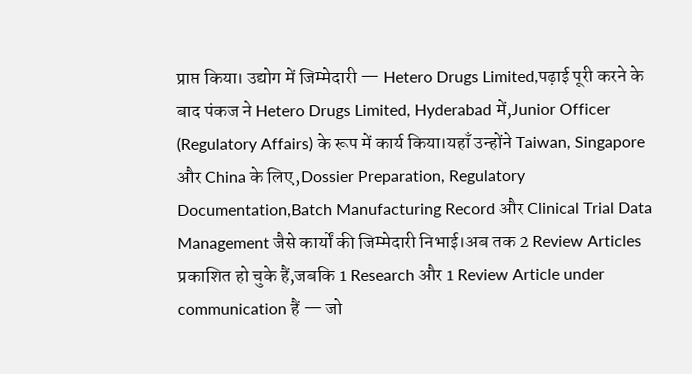प्राप्त किया। उद्योग में जिम्मेदारी — Hetero Drugs Limited,पढ़ाई पूरी करने के बाद पंकज ने Hetero Drugs Limited, Hyderabad में,Junior Officer (Regulatory Affairs) के रूप में कार्य किया।यहाँ उन्होंने Taiwan, Singapore और China के लिए,Dossier Preparation, Regulatory Documentation,Batch Manufacturing Record और Clinical Trial Data Management जैसे कार्यों की जिम्मेदारी निभाई।अब तक 2 Review Articles प्रकाशित हो चुके हैं,जबकि 1 Research और 1 Review Article under communication हैं — जो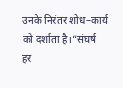उनके निरंतर शोध–कार्य को दर्शाता है।“संघर्ष हर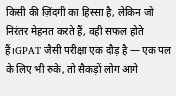किसी की ज़िंदगी का हिस्सा है, लेकिन जो निरंतर मेहनत करते हैं, वही सफल होते हैं।GPAT जैसी परीक्षा एक दौड़ है — एक पल के लिए भी रुके, तो सैकड़ों लोग आगे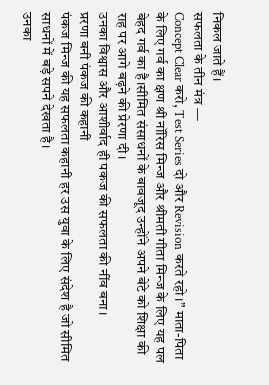निकल जाते हैं।
सफलता के तीन मंत्र —
Concept Clear करो, Test Series दो और Revision करते रहो।” माता-पिता के लिए गर्व का क्षण श्री नॉरिस मिन्ज और श्रीमती गीता मिन्ज के लिए यह पल बेहद गर्व का है।सीमित संसाधनों के बावजूद उन्होंने अपने बेटे को शिक्षा की राह पर आगे बढ़ने की प्रेरणा दी।
उनका विश्वास और आशीर्वाद ही पकज की सफलता की नींव बना।
प्ररणा बनी पंकज की कहानी
पंकज मिन्ज की यह सफलता कहानी हर उस युवा के लिए संदेश है जो सीमित साधनों में बड़े सपने देखता है।
उनका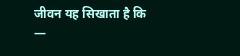जीवन यह सिखाता है कि —